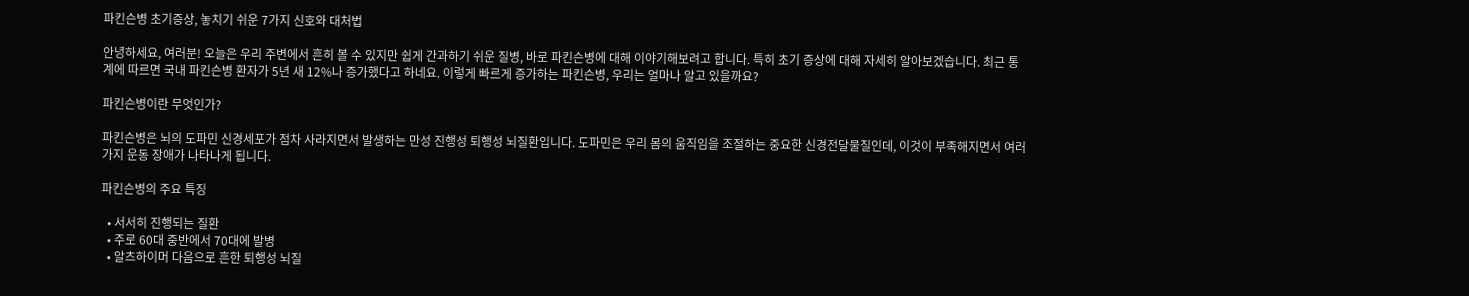파킨슨병 초기증상, 놓치기 쉬운 7가지 신호와 대처법

안녕하세요, 여러분! 오늘은 우리 주변에서 흔히 볼 수 있지만 쉽게 간과하기 쉬운 질병, 바로 파킨슨병에 대해 이야기해보려고 합니다. 특히 초기 증상에 대해 자세히 알아보겠습니다. 최근 통계에 따르면 국내 파킨슨병 환자가 5년 새 12%나 증가했다고 하네요. 이렇게 빠르게 증가하는 파킨슨병, 우리는 얼마나 알고 있을까요?

파킨슨병이란 무엇인가?

파킨슨병은 뇌의 도파민 신경세포가 점차 사라지면서 발생하는 만성 진행성 퇴행성 뇌질환입니다. 도파민은 우리 몸의 움직임을 조절하는 중요한 신경전달물질인데, 이것이 부족해지면서 여러 가지 운동 장애가 나타나게 됩니다.

파킨슨병의 주요 특징

  • 서서히 진행되는 질환
  • 주로 60대 중반에서 70대에 발병
  • 알츠하이머 다음으로 흔한 퇴행성 뇌질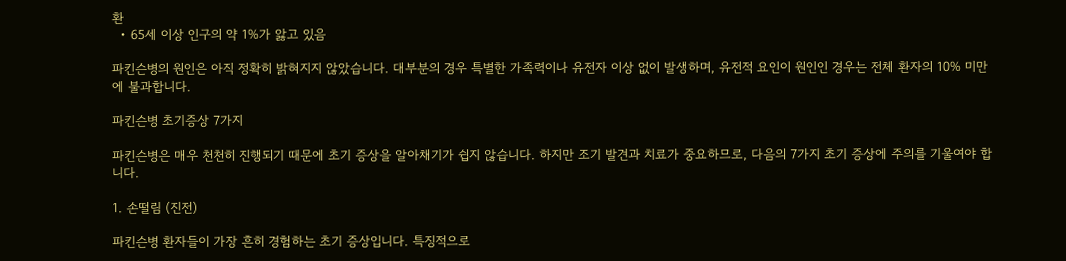환
  • 65세 이상 인구의 약 1%가 앓고 있음

파킨슨병의 원인은 아직 정확히 밝혀지지 않았습니다. 대부분의 경우 특별한 가족력이나 유전자 이상 없이 발생하며, 유전적 요인이 원인인 경우는 전체 환자의 10% 미만에 불과합니다.

파킨슨병 초기증상 7가지

파킨슨병은 매우 천천히 진행되기 때문에 초기 증상을 알아채기가 쉽지 않습니다. 하지만 조기 발견과 치료가 중요하므로, 다음의 7가지 초기 증상에 주의를 기울여야 합니다.

1. 손떨림 (진전)

파킨슨병 환자들이 가장 흔히 경험하는 초기 증상입니다. 특징적으로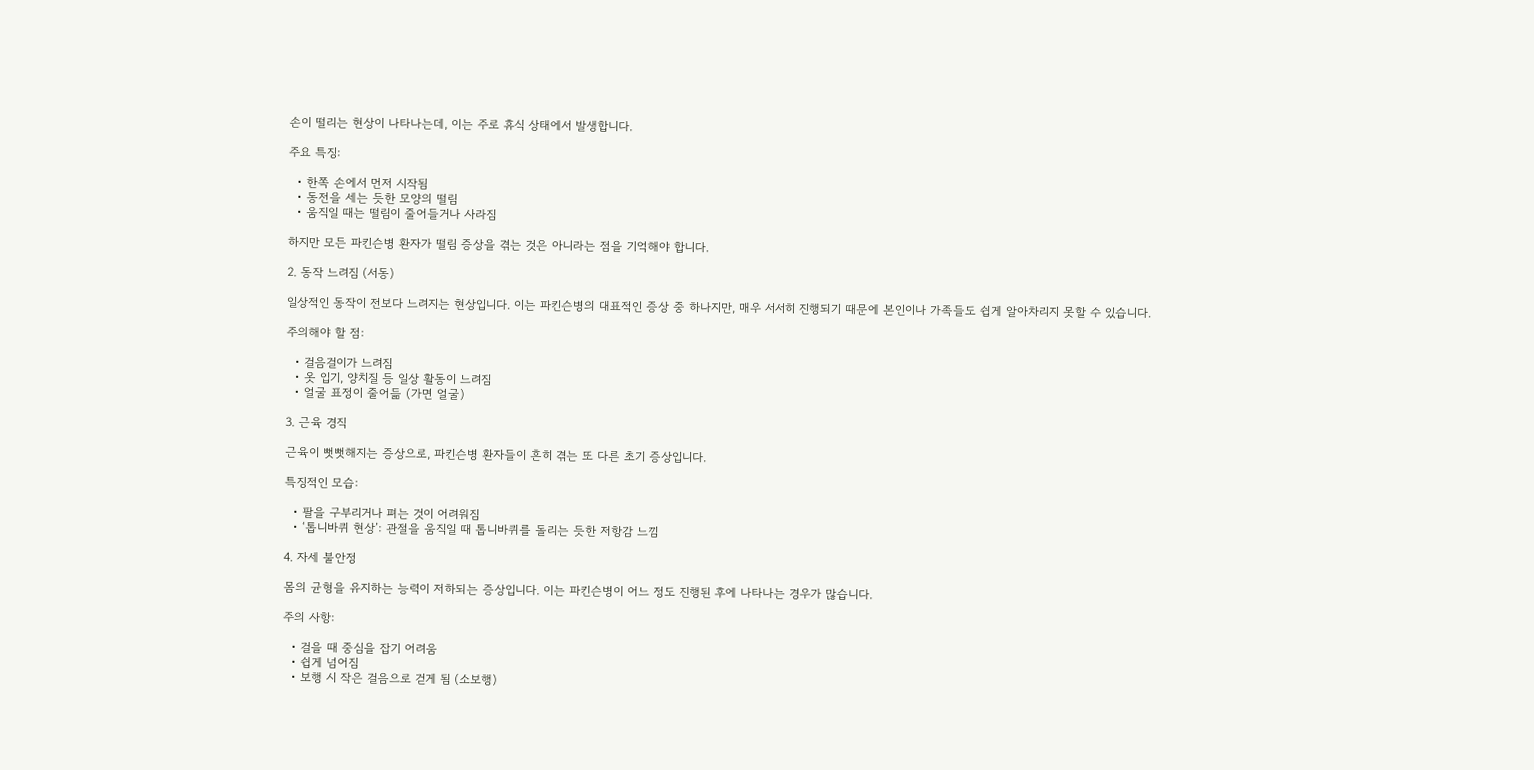손이 떨리는 현상이 나타나는데, 이는 주로 휴식 상태에서 발생합니다.

주요 특징:

  • 한쪽 손에서 먼저 시작됨
  • 동전을 세는 듯한 모양의 떨림
  • 움직일 때는 떨림이 줄어들거나 사라짐

하지만 모든 파킨슨병 환자가 떨림 증상을 겪는 것은 아니라는 점을 기억해야 합니다.

2. 동작 느려짐 (서동)

일상적인 동작이 전보다 느려지는 현상입니다. 이는 파킨슨병의 대표적인 증상 중 하나지만, 매우 서서히 진행되기 때문에 본인이나 가족들도 쉽게 알아차리지 못할 수 있습니다.

주의해야 할 점:

  • 걸음걸이가 느려짐
  • 옷 입기, 양치질 등 일상 활동이 느려짐
  • 얼굴 표정이 줄어듦 (가면 얼굴)

3. 근육 경직

근육이 뻣뻣해지는 증상으로, 파킨슨병 환자들이 흔히 겪는 또 다른 초기 증상입니다.

특징적인 모습:

  • 팔을 구부리거나 펴는 것이 어려워짐
  • ‘톱니바퀴 현상’: 관절을 움직일 때 톱니바퀴를 돌리는 듯한 저항감 느낌

4. 자세 불안정

몸의 균형을 유지하는 능력이 저하되는 증상입니다. 이는 파킨슨병이 어느 정도 진행된 후에 나타나는 경우가 많습니다.

주의 사항:

  • 걸을 때 중심을 잡기 어려움
  • 쉽게 넘어짐
  • 보행 시 작은 걸음으로 걷게 됨 (소보행)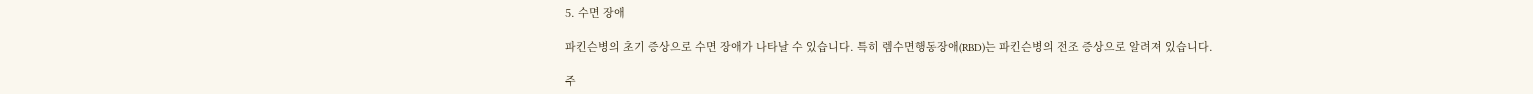5. 수면 장애

파킨슨병의 초기 증상으로 수면 장애가 나타날 수 있습니다. 특히 렘수면행동장애(RBD)는 파킨슨병의 전조 증상으로 알려져 있습니다.

주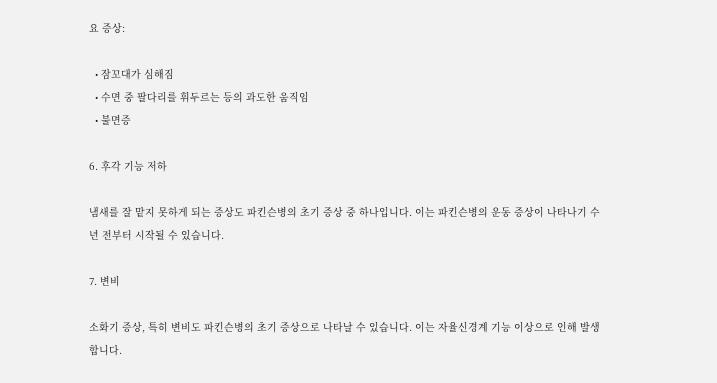요 증상:

  • 잠꼬대가 심해짐
  • 수면 중 팔다리를 휘두르는 등의 과도한 움직임
  • 불면증

6. 후각 기능 저하

냄새를 잘 맡지 못하게 되는 증상도 파킨슨병의 초기 증상 중 하나입니다. 이는 파킨슨병의 운동 증상이 나타나기 수년 전부터 시작될 수 있습니다.

7. 변비

소화기 증상, 특히 변비도 파킨슨병의 초기 증상으로 나타날 수 있습니다. 이는 자율신경계 기능 이상으로 인해 발생합니다.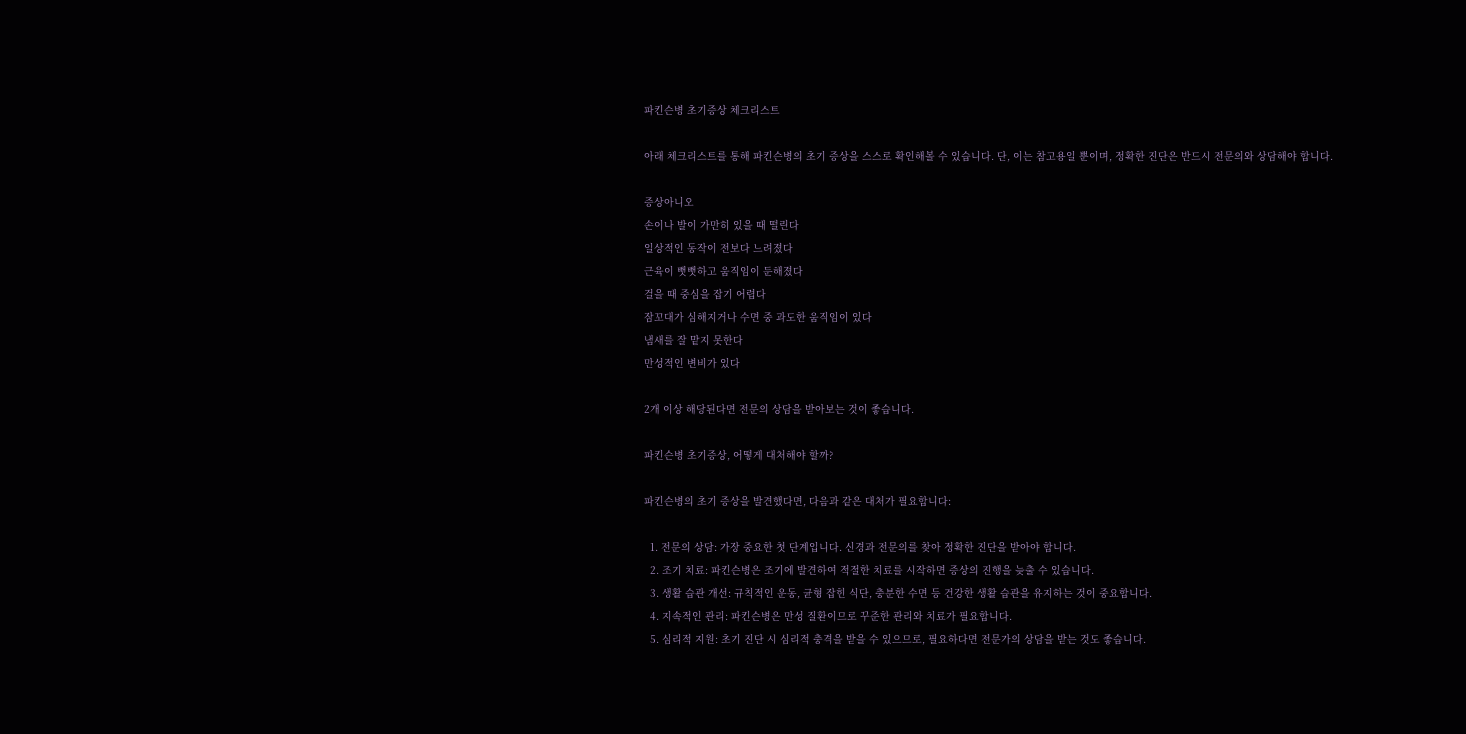파킨슨병 초기증상 체크리스트

아래 체크리스트를 통해 파킨슨병의 초기 증상을 스스로 확인해볼 수 있습니다. 단, 이는 참고용일 뿐이며, 정확한 진단은 반드시 전문의와 상담해야 합니다.

증상아니오
손이나 발이 가만히 있을 때 떨린다
일상적인 동작이 전보다 느려졌다
근육이 뻣뻣하고 움직임이 둔해졌다
걸을 때 중심을 잡기 어렵다
잠꼬대가 심해지거나 수면 중 과도한 움직임이 있다
냄새를 잘 맡지 못한다
만성적인 변비가 있다

2개 이상 해당된다면 전문의 상담을 받아보는 것이 좋습니다.

파킨슨병 초기증상, 어떻게 대처해야 할까?

파킨슨병의 초기 증상을 발견했다면, 다음과 같은 대처가 필요합니다:

  1. 전문의 상담: 가장 중요한 첫 단계입니다. 신경과 전문의를 찾아 정확한 진단을 받아야 합니다.
  2. 조기 치료: 파킨슨병은 조기에 발견하여 적절한 치료를 시작하면 증상의 진행을 늦출 수 있습니다.
  3. 생활 습관 개선: 규칙적인 운동, 균형 잡힌 식단, 충분한 수면 등 건강한 생활 습관을 유지하는 것이 중요합니다.
  4. 지속적인 관리: 파킨슨병은 만성 질환이므로 꾸준한 관리와 치료가 필요합니다.
  5. 심리적 지원: 초기 진단 시 심리적 충격을 받을 수 있으므로, 필요하다면 전문가의 상담을 받는 것도 좋습니다.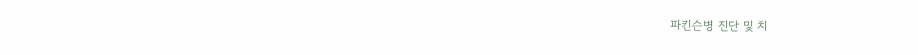파킨슨병 진단 및 치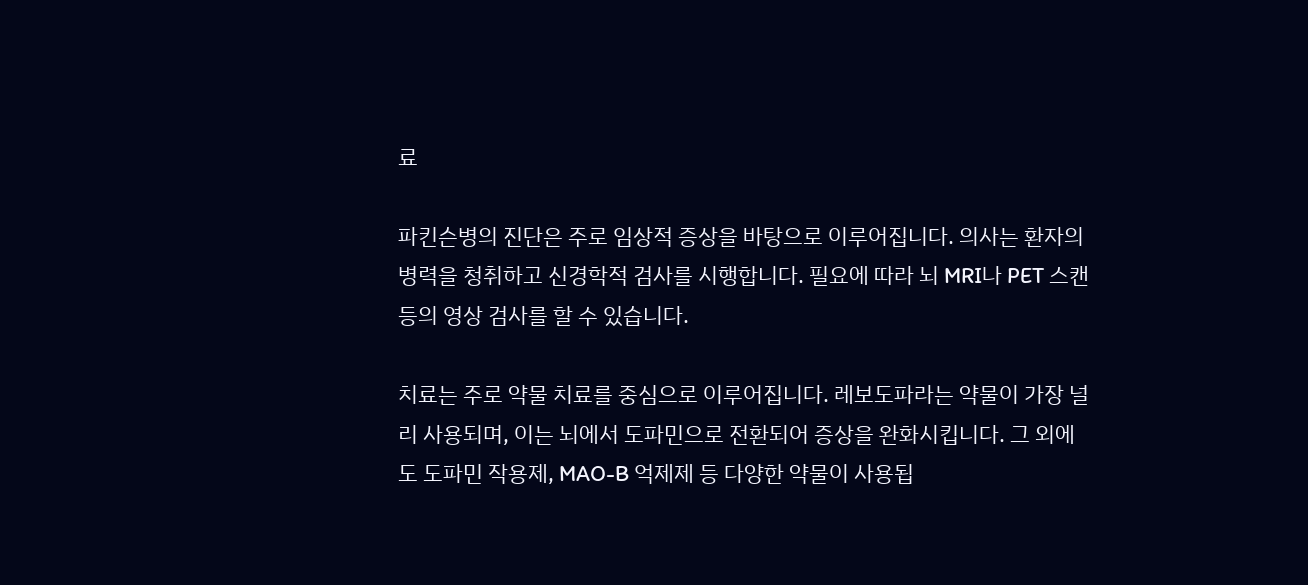료

파킨슨병의 진단은 주로 임상적 증상을 바탕으로 이루어집니다. 의사는 환자의 병력을 청취하고 신경학적 검사를 시행합니다. 필요에 따라 뇌 MRI나 PET 스캔 등의 영상 검사를 할 수 있습니다.

치료는 주로 약물 치료를 중심으로 이루어집니다. 레보도파라는 약물이 가장 널리 사용되며, 이는 뇌에서 도파민으로 전환되어 증상을 완화시킵니다. 그 외에도 도파민 작용제, MAO-B 억제제 등 다양한 약물이 사용됩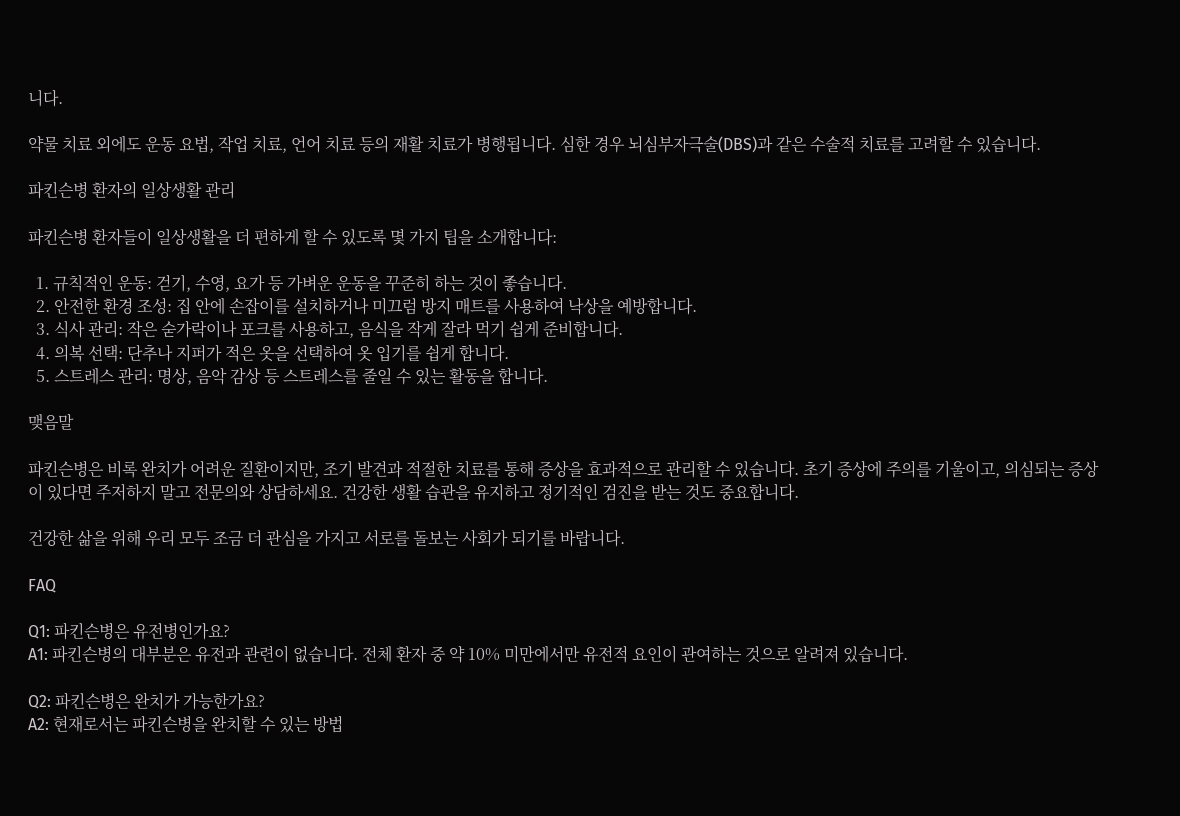니다.

약물 치료 외에도 운동 요법, 작업 치료, 언어 치료 등의 재활 치료가 병행됩니다. 심한 경우 뇌심부자극술(DBS)과 같은 수술적 치료를 고려할 수 있습니다.

파킨슨병 환자의 일상생활 관리

파킨슨병 환자들이 일상생활을 더 편하게 할 수 있도록 몇 가지 팁을 소개합니다:

  1. 규칙적인 운동: 걷기, 수영, 요가 등 가벼운 운동을 꾸준히 하는 것이 좋습니다.
  2. 안전한 환경 조성: 집 안에 손잡이를 설치하거나 미끄럼 방지 매트를 사용하여 낙상을 예방합니다.
  3. 식사 관리: 작은 숟가락이나 포크를 사용하고, 음식을 작게 잘라 먹기 쉽게 준비합니다.
  4. 의복 선택: 단추나 지퍼가 적은 옷을 선택하여 옷 입기를 쉽게 합니다.
  5. 스트레스 관리: 명상, 음악 감상 등 스트레스를 줄일 수 있는 활동을 합니다.

맺음말

파킨슨병은 비록 완치가 어려운 질환이지만, 조기 발견과 적절한 치료를 통해 증상을 효과적으로 관리할 수 있습니다. 초기 증상에 주의를 기울이고, 의심되는 증상이 있다면 주저하지 말고 전문의와 상담하세요. 건강한 생활 습관을 유지하고 정기적인 검진을 받는 것도 중요합니다.

건강한 삶을 위해 우리 모두 조금 더 관심을 가지고 서로를 돌보는 사회가 되기를 바랍니다.

FAQ

Q1: 파킨슨병은 유전병인가요?
A1: 파킨슨병의 대부분은 유전과 관련이 없습니다. 전체 환자 중 약 10% 미만에서만 유전적 요인이 관여하는 것으로 알려져 있습니다.

Q2: 파킨슨병은 완치가 가능한가요?
A2: 현재로서는 파킨슨병을 완치할 수 있는 방법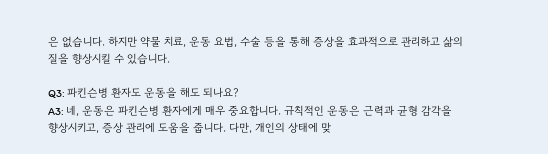은 없습니다. 하지만 약물 치료, 운동 요법, 수술 등을 통해 증상을 효과적으로 관리하고 삶의 질을 향상시킬 수 있습니다.

Q3: 파킨슨병 환자도 운동을 해도 되나요?
A3: 네, 운동은 파킨슨병 환자에게 매우 중요합니다. 규칙적인 운동은 근력과 균형 감각을 향상시키고, 증상 관리에 도움을 줍니다. 다만, 개인의 상태에 맞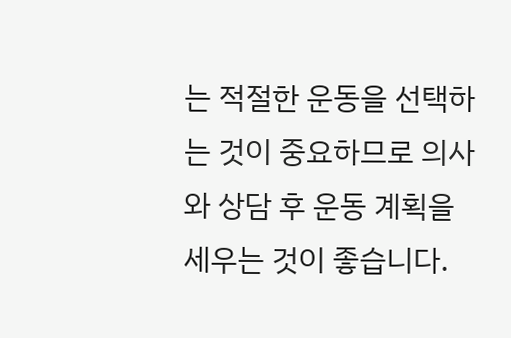는 적절한 운동을 선택하는 것이 중요하므로 의사와 상담 후 운동 계획을 세우는 것이 좋습니다.